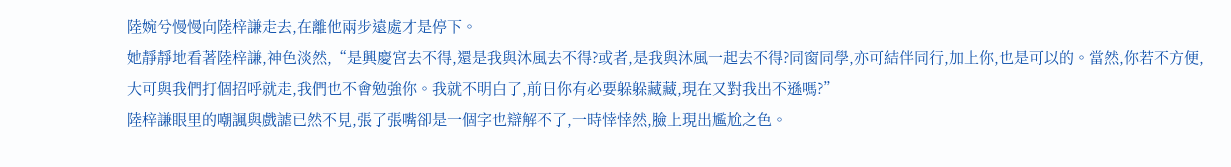陸婉兮慢慢向陸梓謙走去,在離他兩步遠處才是停下。
她靜靜地看著陸梓謙,神色淡然,“是興慶宮去不得,還是我與沐風去不得?或者,是我與沐風一起去不得?同窗同學,亦可結伴同行,加上你,也是可以的。當然,你若不方便,大可與我們打個招呼就走,我們也不會勉強你。我就不明白了,前日你有必要躲躲藏藏,現在又對我出不遜嗎?”
陸梓謙眼里的嘲諷與戲謔已然不見,張了張嘴卻是一個字也辯解不了,一時悻悻然,臉上現出尷尬之色。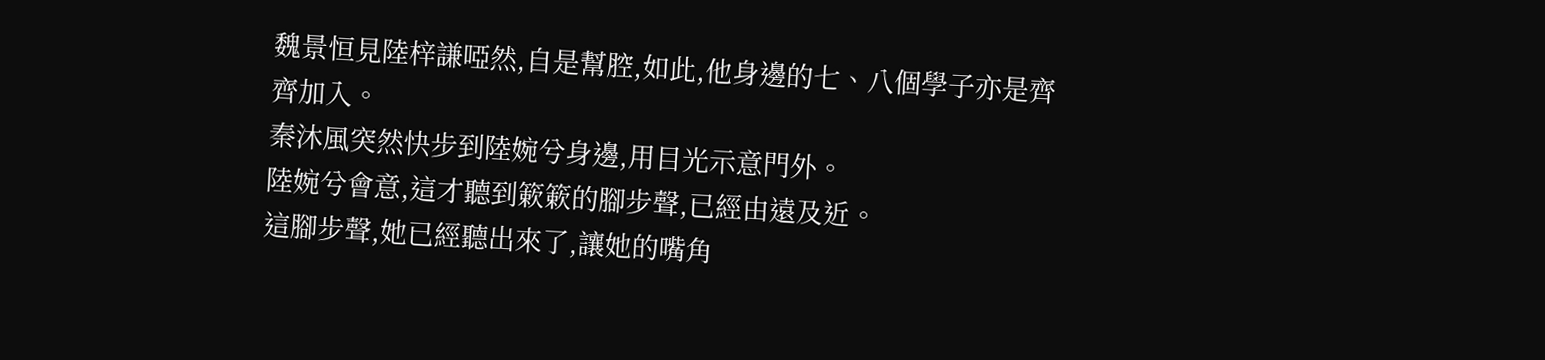魏景恒見陸梓謙啞然,自是幫腔,如此,他身邊的七、八個學子亦是齊齊加入。
秦沐風突然快步到陸婉兮身邊,用目光示意門外。
陸婉兮會意,這才聽到簌簌的腳步聲,已經由遠及近。
這腳步聲,她已經聽出來了,讓她的嘴角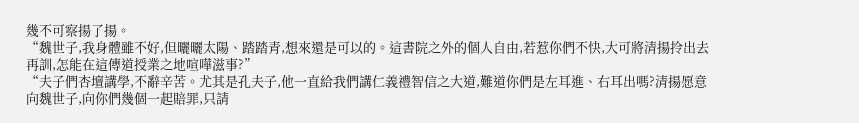幾不可察揚了揚。
“魏世子,我身體雖不好,但曬曬太陽、踏踏青,想來還是可以的。這書院之外的個人自由,若惹你們不快,大可將清揚拎出去再訓,怎能在這傳道授業之地喧嘩滋事?”
“夫子們杏壇講學,不辭辛苦。尤其是孔夫子,他一直給我們講仁義禮智信之大道,難道你們是左耳進、右耳出嗎?清揚愿意向魏世子,向你們幾個一起賠罪,只請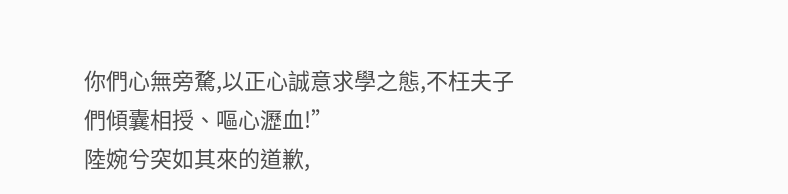你們心無旁騖,以正心誠意求學之態,不枉夫子們傾囊相授、嘔心瀝血!”
陸婉兮突如其來的道歉,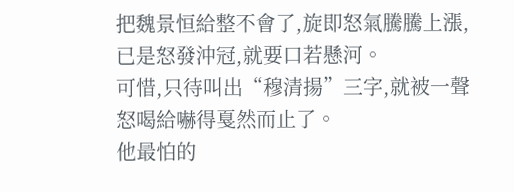把魏景恒給整不會了,旋即怒氣騰騰上漲,已是怒發沖冠,就要口若懸河。
可惜,只待叫出“穆清揚”三字,就被一聲怒喝給嚇得戛然而止了。
他最怕的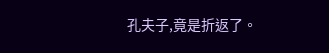孔夫子,竟是折返了。